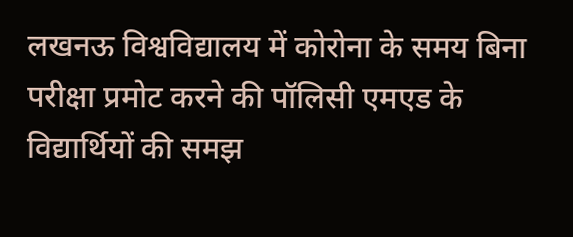लखनऊ विश्वविद्यालय में कोरोना के समय बिना परीक्षा प्रमोट करने की पॉलिसी एमएड के विद्यार्थियों की समझ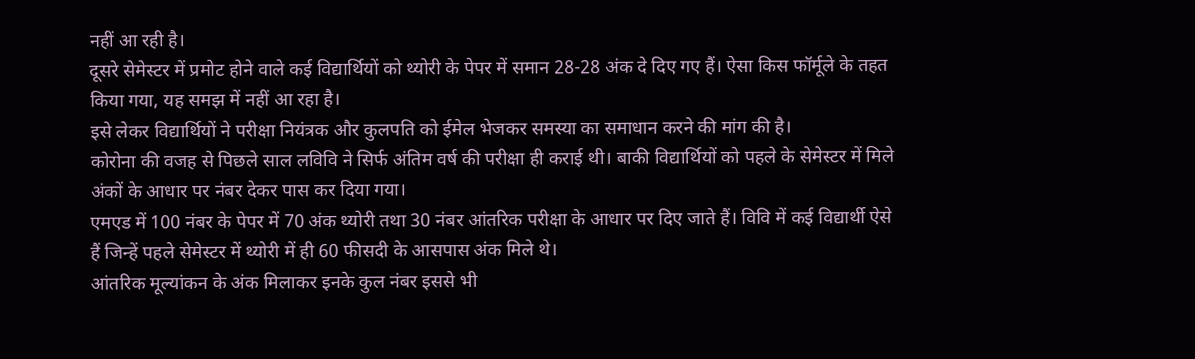नहीं आ रही है।
दूसरे सेमेस्टर में प्रमोट होने वाले कई विद्यार्थियों को थ्योरी के पेपर में समान 28-28 अंक दे दिए गए हैं। ऐसा किस फॉर्मूले के तहत किया गया, यह समझ में नहीं आ रहा है।
इसे लेकर विद्यार्थियों ने परीक्षा नियंत्रक और कुलपति को ईमेल भेजकर समस्या का समाधान करने की मांग की है।
कोरोना की वजह से पिछले साल लविवि ने सिर्फ अंतिम वर्ष की परीक्षा ही कराई थी। बाकी विद्यार्थियों को पहले के सेमेस्टर में मिले अंकों के आधार पर नंबर देकर पास कर दिया गया।
एमएड में 100 नंबर के पेपर में 70 अंक थ्योरी तथा 30 नंबर आंतरिक परीक्षा के आधार पर दिए जाते हैं। विवि में कई विद्यार्थी ऐसे हैं जिन्हें पहले सेमेस्टर में थ्योरी में ही 60 फीसदी के आसपास अंक मिले थे।
आंतरिक मूल्यांकन के अंक मिलाकर इनके कुल नंबर इससे भी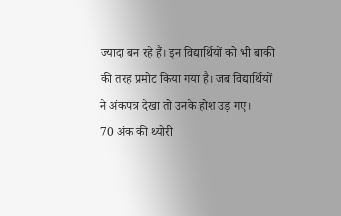ज्यादा बन रहे हैं। इन विद्यार्थियों को भी बाकी की तरह प्रमोट किया गया है। जब विद्यार्थियों ने अंकपत्र देखा तो उनके होश उड़ गए।
70 अंक की थ्योरी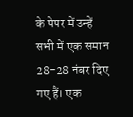के पेपर में उन्हें सभी में एक समान 28-28 नंबर दिए गए हैं। एक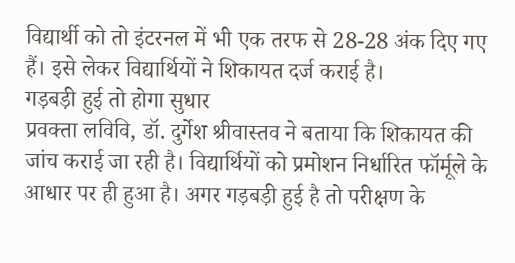विद्यार्थी को तो इंटरनल में भी एक तरफ से 28-28 अंक दिए गए हैं। इसे लेकर विद्यार्थियों ने शिकायत दर्ज कराई है।
गड़बड़ी हुई तो होगा सुधार
प्रवक्ता लविवि, डॉ. दुर्गेश श्रीवास्तव ने बताया कि शिकायत की जांच कराई जा रही है। विद्यार्थियों को प्रमोशन निर्धारित फॉर्मूले के आधार पर ही हुआ है। अगर गड़बड़ी हुई है तो परीक्षण के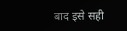बाद इसे सही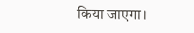किया जाएगा।